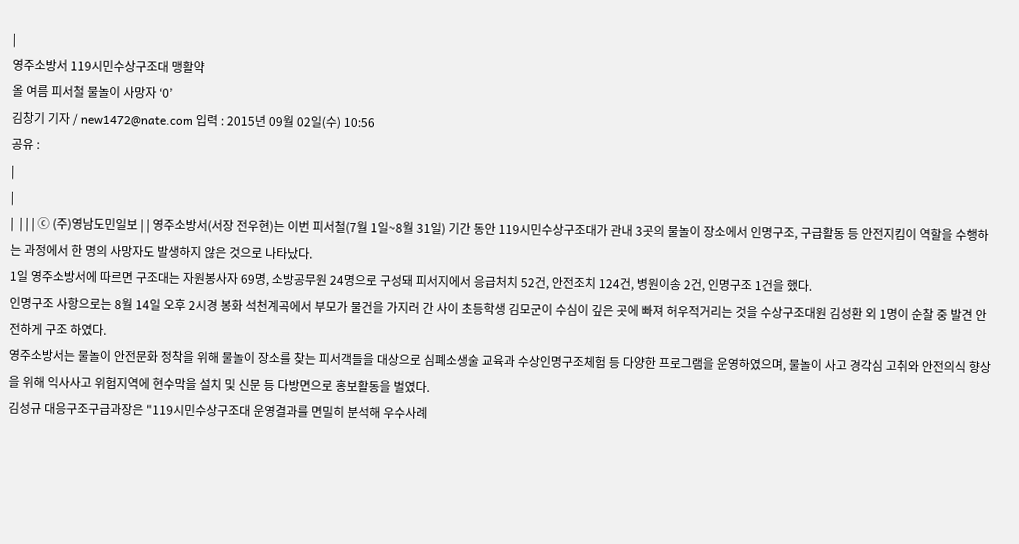|
영주소방서 119시민수상구조대 맹활약
올 여름 피서철 물놀이 사망자 ‘0’
김창기 기자 / new1472@nate.com 입력 : 2015년 09월 02일(수) 10:56
공유 :
|
|
|  | | | ⓒ (주)영남도민일보 | | 영주소방서(서장 전우현)는 이번 피서철(7월 1일~8월 31일) 기간 동안 119시민수상구조대가 관내 3곳의 물놀이 장소에서 인명구조, 구급활동 등 안전지킴이 역할을 수행하는 과정에서 한 명의 사망자도 발생하지 않은 것으로 나타났다.
1일 영주소방서에 따르면 구조대는 자원봉사자 69명, 소방공무원 24명으로 구성돼 피서지에서 응급처치 52건, 안전조치 124건, 병원이송 2건, 인명구조 1건을 했다.
인명구조 사항으로는 8월 14일 오후 2시경 봉화 석천계곡에서 부모가 물건을 가지러 간 사이 초등학생 김모군이 수심이 깊은 곳에 빠져 허우적거리는 것을 수상구조대원 김성환 외 1명이 순찰 중 발견 안전하게 구조 하였다.
영주소방서는 물놀이 안전문화 정착을 위해 물놀이 장소를 찾는 피서객들을 대상으로 심폐소생술 교육과 수상인명구조체험 등 다양한 프로그램을 운영하였으며, 물놀이 사고 경각심 고취와 안전의식 향상을 위해 익사사고 위험지역에 현수막을 설치 및 신문 등 다방면으로 홍보활동을 벌였다.
김성규 대응구조구급과장은 "119시민수상구조대 운영결과를 면밀히 분석해 우수사례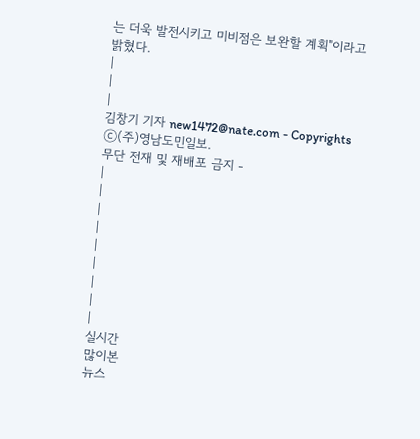는 더욱 발전시키고 미비점은 보완할 계획"이라고 밝혔다.
|
|
|
김창기 기자 new1472@nate.com - Copyrights ⓒ(주)영남도민일보.
무단 전재 및 재배포 금지 -
|
|
|
|
|
|
|
|
|
실시간
많이본
뉴스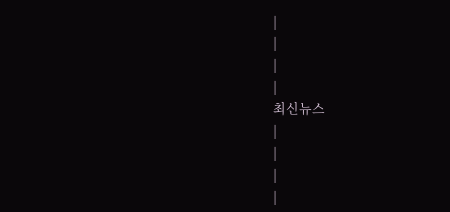|
|
|
|
최신뉴스
|
|
|
|